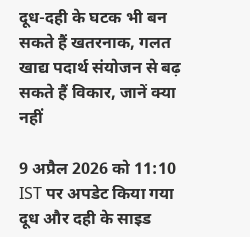दूध-दही के घटक भी बन सकते हैं खतरनाक, गलत खाद्य पदार्थ संयोजन से बढ़ सकते हैं विकार, जानें क्या नहीं

9 अप्रैल 2026 को 11:10 IST पर अपडेट किया गया दूध और दही के साइड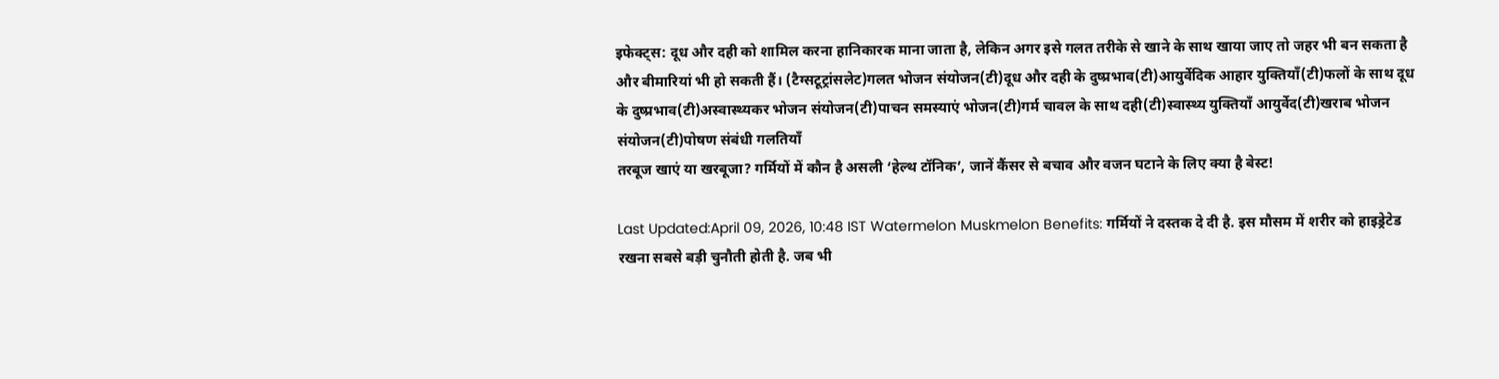इफेक्ट्स: दूध और दही को शामिल करना हानिकारक माना जाता है, लेकिन अगर इसे गलत तरीके से खाने के साथ खाया जाए तो जहर भी बन सकता है और बीमारियां भी हो सकती हैं। (टैग्सटूट्रांसलेट)गलत भोजन संयोजन(टी)दूध और दही के दुष्प्रभाव(टी)आयुर्वेदिक आहार युक्तियाँ(टी)फलों के साथ दूध के दुष्प्रभाव(टी)अस्वास्थ्यकर भोजन संयोजन(टी)पाचन समस्याएं भोजन(टी)गर्म चावल के साथ दही(टी)स्वास्थ्य युक्तियाँ आयुर्वेद(टी)खराब भोजन संयोजन(टी)पोषण संबंधी गलतियाँ
तरबूज खाएं या खरबूजा? गर्मियों में कौन है असली ‘हेल्थ टॉनिक’, जानें कैंसर से बचाव और वजन घटाने के लिए क्या है बेस्ट!

Last Updated:April 09, 2026, 10:48 IST Watermelon Muskmelon Benefits: गर्मियों ने दस्तक दे दी है. इस मौसम में शरीर को हाइड्रेटेड रखना सबसे बड़ी चुनौती होती है. जब भी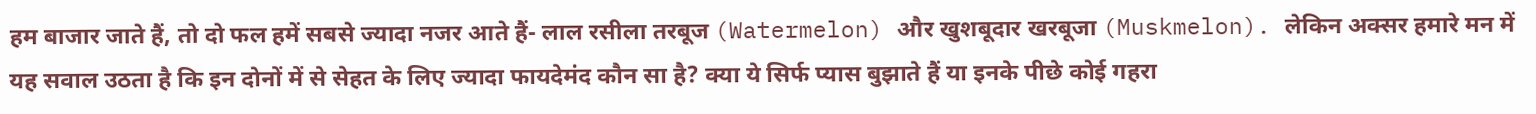हम बाजार जाते हैं, तो दो फल हमें सबसे ज्यादा नजर आते हैं- लाल रसीला तरबूज (Watermelon) और खुशबूदार खरबूजा (Muskmelon). लेकिन अक्सर हमारे मन में यह सवाल उठता है कि इन दोनों में से सेहत के लिए ज्यादा फायदेमंद कौन सा है? क्या ये सिर्फ प्यास बुझाते हैं या इनके पीछे कोई गहरा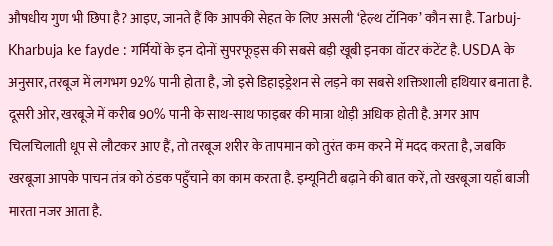औषधीय गुण भी छिपा है? आइए, जानते हैं कि आपकी सेहत के लिए असली ‘हेल्थ टॉनिक’ कौन सा है. Tarbuj-Kharbuja ke fayde : गर्मियों के इन दोनों सुपरफूड्स की सबसे बड़ी खूबी इनका वॉटर कंटेंट है. USDA के अनुसार, तरबूज में लगभग 92% पानी होता है, जो इसे डिहाइड्रेशन से लड़ने का सबसे शक्तिशाली हथियार बनाता है. दूसरी ओर, खरबूजे में करीब 90% पानी के साथ-साथ फाइबर की मात्रा थोड़ी अधिक होती है. अगर आप चिलचिलाती धूप से लौटकर आए हैं, तो तरबूज शरीर के तापमान को तुरंत कम करने में मदद करता है, जबकि खरबूजा आपके पाचन तंत्र को ठंडक पहुँचाने का काम करता है. इम्यूनिटी बढ़ाने की बात करें, तो खरबूजा यहाँ बाजी मारता नजर आता है.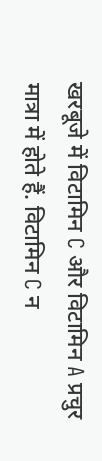खरबूजे में विटामिन C और विटामिन A प्रचुर मात्रा में होते हैं. विटामिन C न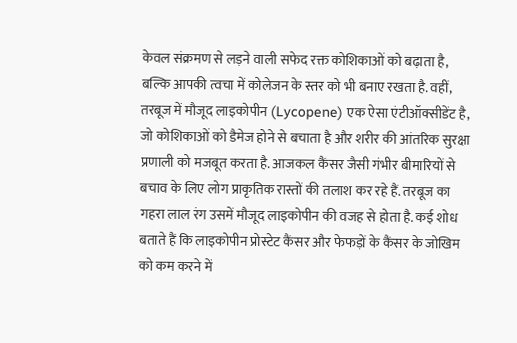केवल संक्रमण से लड़ने वाली सफेद रक्त कोशिकाओं को बढ़ाता है, बल्कि आपकी त्वचा में कोलेजन के स्तर को भी बनाए रखता है. वहीं, तरबूज में मौजूद लाइकोपीन (Lycopene) एक ऐसा एंटीऑक्सीडेंट है, जो कोशिकाओं को डैमेज होने से बचाता है और शरीर की आंतरिक सुरक्षा प्रणाली को मजबूत करता है. आजकल कैंसर जैसी गंभीर बीमारियों से बचाव के लिए लोग प्राकृतिक रास्तों की तलाश कर रहे हैं. तरबूज का गहरा लाल रंग उसमें मौजूद लाइकोपीन की वजह से होता है. कई शोध बताते हैं कि लाइकोपीन प्रोस्टेट कैंसर और फेफड़ों के कैंसर के जोखिम को कम करने में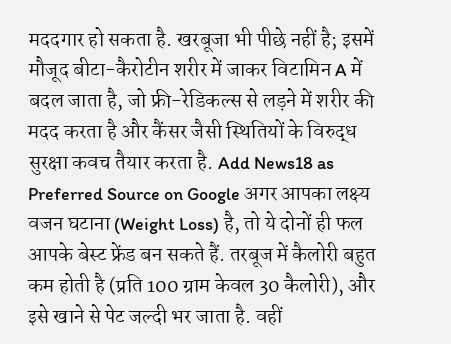मददगार हो सकता है. खरबूजा भी पीछे नहीं है; इसमें मौजूद बीटा-कैरोटीन शरीर में जाकर विटामिन A में बदल जाता है, जो फ्री-रेडिकल्स से लड़ने में शरीर की मदद करता है और कैंसर जैसी स्थितियों के विरुद्ध सुरक्षा कवच तैयार करता है. Add News18 as Preferred Source on Google अगर आपका लक्ष्य वजन घटाना (Weight Loss) है, तो ये दोनों ही फल आपके बेस्ट फ्रेंड बन सकते हैं. तरबूज में कैलोरी बहुत कम होती है (प्रति 100 ग्राम केवल 30 कैलोरी), और इसे खाने से पेट जल्दी भर जाता है. वहीं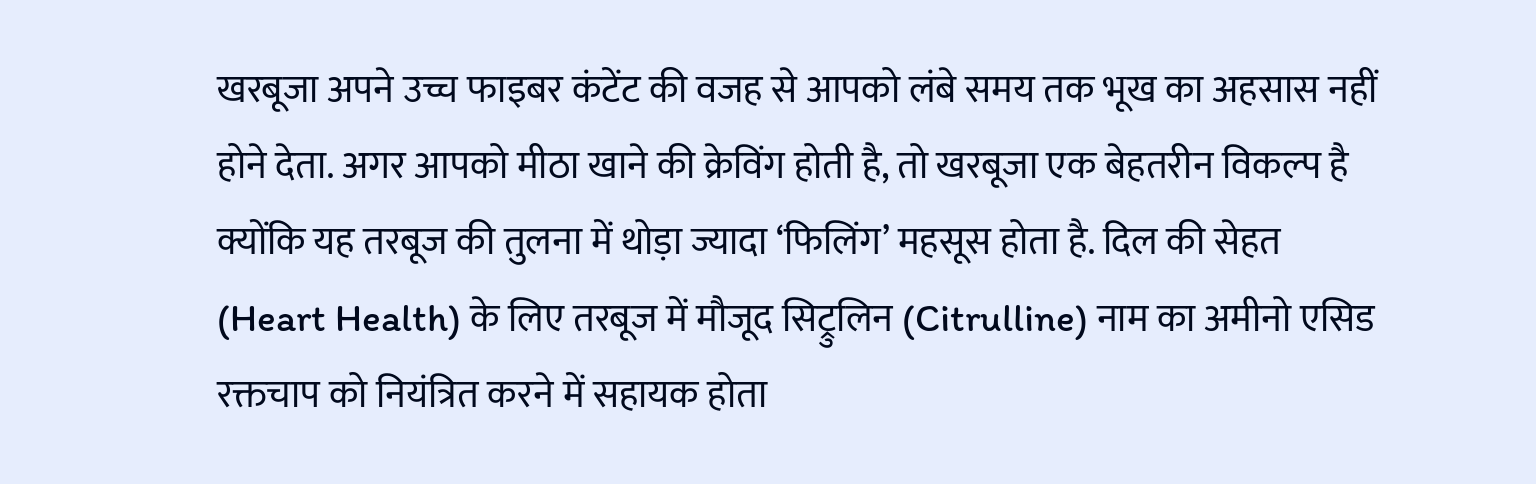खरबूजा अपने उच्च फाइबर कंटेंट की वजह से आपको लंबे समय तक भूख का अहसास नहीं होने देता. अगर आपको मीठा खाने की क्रेविंग होती है, तो खरबूजा एक बेहतरीन विकल्प है क्योंकि यह तरबूज की तुलना में थोड़ा ज्यादा ‘फिलिंग’ महसूस होता है. दिल की सेहत (Heart Health) के लिए तरबूज में मौजूद सिट्रुलिन (Citrulline) नाम का अमीनो एसिड रक्तचाप को नियंत्रित करने में सहायक होता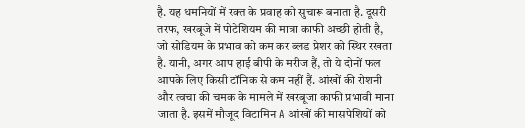है. यह धमनियों में रक्त के प्रवाह को सुचारू बनाता है. दूसरी तरफ, खरबूजे में पोटेशियम की मात्रा काफी अच्छी होती है, जो सोडियम के प्रभाव को कम कर ब्लड प्रेशर को स्थिर रखता है. यानी, अगर आप हाई बीपी के मरीज हैं, तो ये दोनों फल आपके लिए किसी टॉनिक से कम नहीं हैं. आंखों की रोशनी और त्वचा की चमक के मामले में खरबूजा काफी प्रभावी माना जाता है. इसमें मौजूद विटामिन A आंखों की मासपेशियों को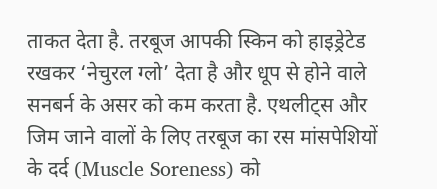ताकत देता है. तरबूज आपकी स्किन को हाइड्रेटेड रखकर ‘नेचुरल ग्लो’ देता है और धूप से होने वाले सनबर्न के असर को कम करता है. एथलीट्स और जिम जाने वालों के लिए तरबूज का रस मांसपेशियों के दर्द (Muscle Soreness) को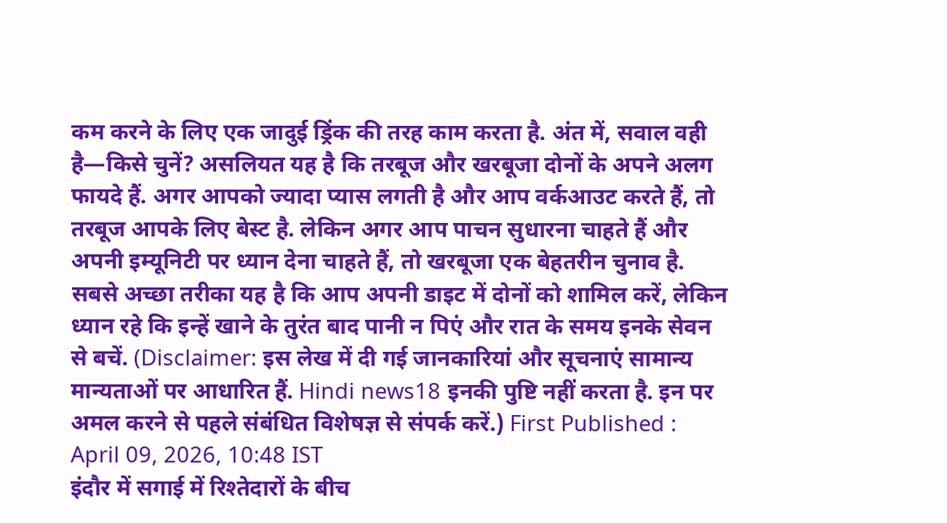कम करने के लिए एक जादुई ड्रिंक की तरह काम करता है. अंत में, सवाल वही है—किसे चुनें? असलियत यह है कि तरबूज और खरबूजा दोनों के अपने अलग फायदे हैं. अगर आपको ज्यादा प्यास लगती है और आप वर्कआउट करते हैं, तो तरबूज आपके लिए बेस्ट है. लेकिन अगर आप पाचन सुधारना चाहते हैं और अपनी इम्यूनिटी पर ध्यान देना चाहते हैं, तो खरबूजा एक बेहतरीन चुनाव है. सबसे अच्छा तरीका यह है कि आप अपनी डाइट में दोनों को शामिल करें, लेकिन ध्यान रहे कि इन्हें खाने के तुरंत बाद पानी न पिएं और रात के समय इनके सेवन से बचें. (Disclaimer: इस लेख में दी गई जानकारियां और सूचनाएं सामान्य मान्यताओं पर आधारित हैं. Hindi news18 इनकी पुष्टि नहीं करता है. इन पर अमल करने से पहले संबंधित विशेषज्ञ से संपर्क करें.) First Published : April 09, 2026, 10:48 IST
इंदौर में सगाई में रिश्तेदारों के बीच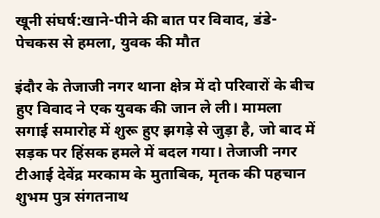खूनी संघर्ष:खाने-पीने की बात पर विवाद, डंडे-पेचकस से हमला, युवक की मौत

इंदौर के तेजाजी नगर थाना क्षेत्र में दो परिवारों के बीच हुए विवाद ने एक युवक की जान ले ली। मामला सगाई समारोह में शुरू हुए झगड़े से जुड़ा है, जो बाद में सड़क पर हिंसक हमले में बदल गया। तेजाजी नगर टीआई देवेंद्र मरकाम के मुताबिक, मृतक की पहचान शुभम पुत्र संगतनाथ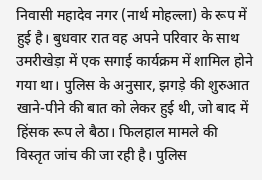निवासी महादेव नगर (नार्थ मोहल्ला) के रूप में हुई है। बुधवार रात वह अपने परिवार के साथ उमरीखेड़ा में एक सगाई कार्यक्रम में शामिल होने गया था। पुलिस के अनुसार, झगड़े की शुरुआत खाने-पीने की बात को लेकर हुई थी, जो बाद में हिंसक रूप ले बैठा। फिलहाल मामले की विस्तृत जांच की जा रही है। पुलिस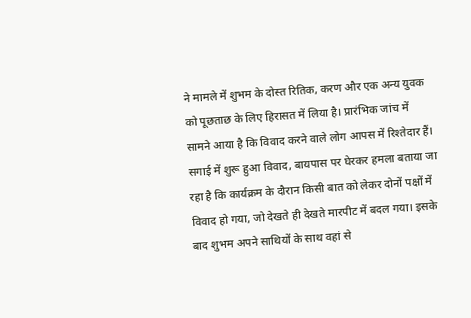ने मामले में शुभम के दोस्त रितिक, करण और एक अन्य युवक को पूछताछ के लिए हिरासत में लिया है। प्रारंभिक जांच में सामने आया है कि विवाद करने वाले लोग आपस में रिश्तेदार हैं। सगाई में शुरू हुआ विवाद, बायपास पर घेरकर हमला बताया जा रहा है कि कार्यक्रम के दौरान किसी बात को लेकर दोनों पक्षों में विवाद हो गया, जो देखते ही देखते मारपीट में बदल गया। इसके बाद शुभम अपने साथियों के साथ वहां से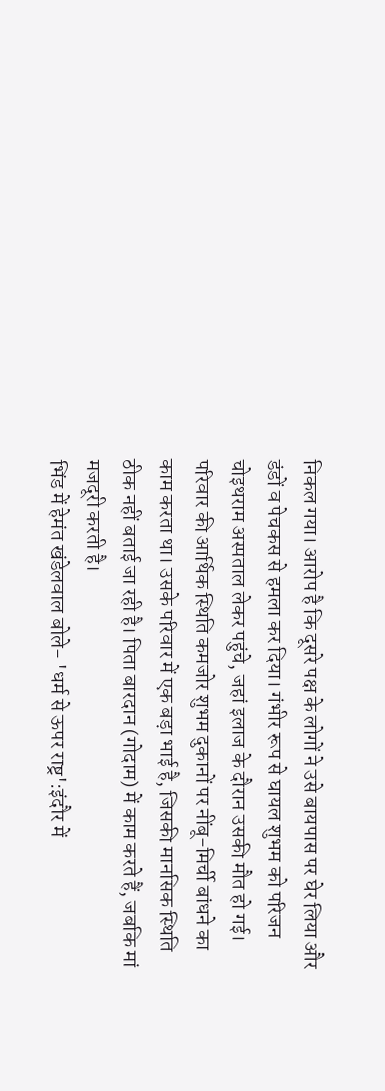निकल गया। आरोप है कि दूसरे पक्ष के लोगों ने उसे बायपास पर घेर लिया और डंडों व पेचकस से हमला कर दिया। गंभीर रूप से घायल शुभम को परिजन चोइथराम अस्पताल लेकर पहुंचे, जहां इलाज के दौरान उसकी मौत हो गई। परिवार की आर्थिक स्थिति कमजोर शुभम दुकानों पर नींबू-मिर्ची बांधने का काम करता था। उसके परिवार में एक बड़ा भाई है, जिसकी मानसिक स्थिति ठीक नहीं बताई जा रही है। पिता बारदान (गोदाम) में काम करते हैं, जबकि मां मजदूरी करती है।
भिंड में हेमंत खंडेलवाल बोले- 'धर्म से ऊपर राष्ट्र':इंदौर में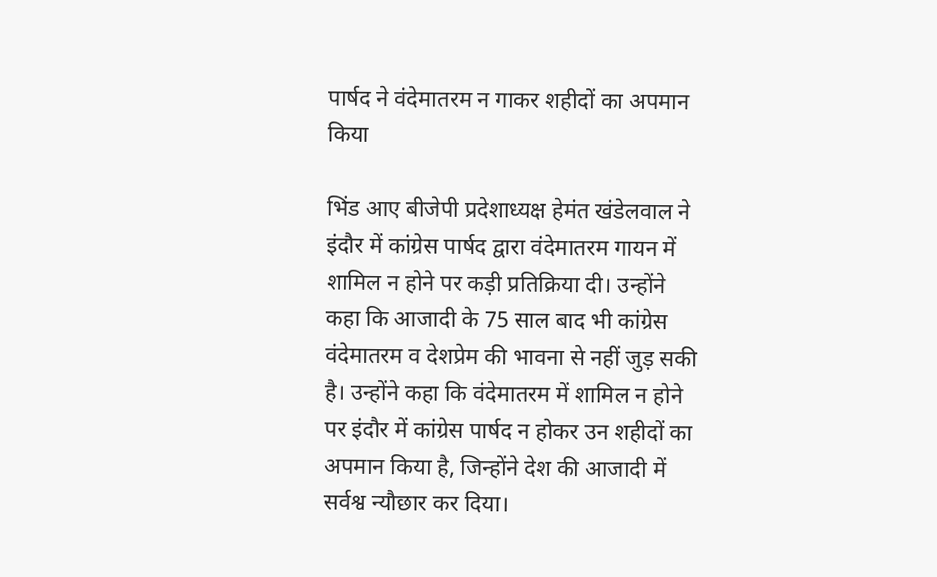पार्षद ने वंदेमातरम न गाकर शहीदों का अपमान किया

भिंड आए बीजेपी प्रदेशाध्यक्ष हेमंत खंडेलवाल ने इंदौर में कांग्रेस पार्षद द्वारा वंदेमातरम गायन में शामिल न होने पर कड़ी प्रतिक्रिया दी। उन्होंने कहा कि आजादी के 75 साल बाद भी कांग्रेस वंदेमातरम व देशप्रेम की भावना से नहीं जुड़ सकी है। उन्होंने कहा कि वंदेमातरम में शामिल न होने पर इंदौर में कांग्रेस पार्षद न होकर उन शहीदों का अपमान किया है, जिन्होंने देश की आजादी में सर्वश्व न्यौछार कर दिया।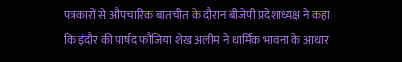पत्रकारों से औपचारिक बातचीत के दौरान बीजेपी प्रदेशाध्यक्ष ने कहा कि इंदौर की पार्षद फौजिया शेख अलीम ने धार्मिक भावना के आधार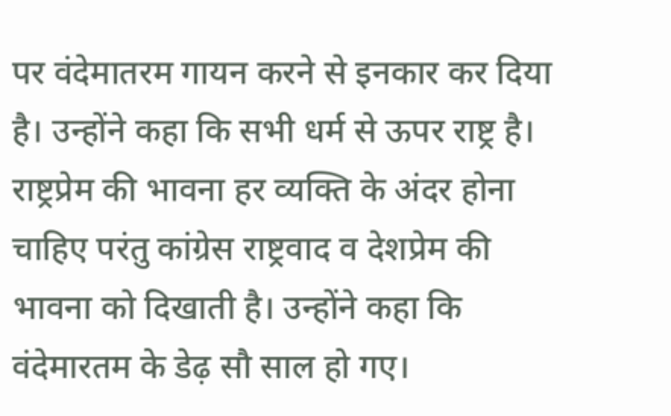पर वंदेमातरम गायन करने से इनकार कर दिया है। उन्होंने कहा कि सभी धर्म से ऊपर राष्ट्र है। राष्ट्रप्रेम की भावना हर व्यक्ति के अंदर होना चाहिए परंतु कांग्रेस राष्ट्रवाद व देशप्रेम की भावना को दिखाती है। उन्होंने कहा कि वंदेमारतम के डेढ़ सौ साल हो गए।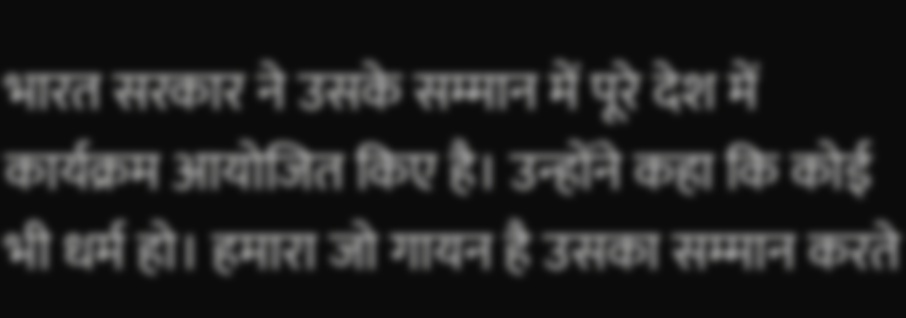भारत सरकार ने उसके सम्मान में पूरे देश में कार्यक्रम आयोजित किए है। उन्होंने कहा कि कोई भी धर्म हो। हमारा जो गायन है उसका सम्मान करते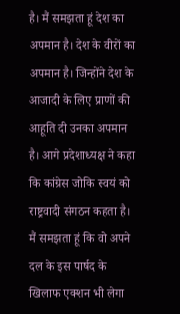है। मैं समझता हूं देश का अपमान है। देश के वीरों का अपमान है। जिन्होंने देश के आजादी के लिए प्राणों की आहूति दी उनका अपमान है। आगे प्रदेशाध्यक्ष ने कहा कि कांग्रेस जोकि स्वयं को राष्ट्रवादी संगठन कहता है। मैं समझता हूं कि वो अपने दल के इस पार्षद के खिलाफ एक्शन भी लेगा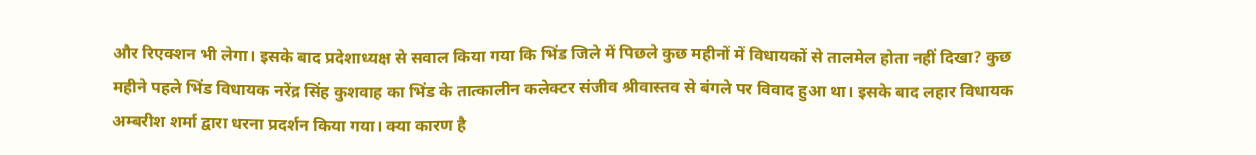और रिएक्शन भी लेगा। इसके बाद प्रदेशाध्यक्ष से सवाल किया गया कि भिंड जिले में पिछले कुछ महीनों में विधायकों से तालमेल होता नहीं दिखा? कुछ महीने पहले भिंड विधायक नरेंद्र सिंह कुशवाह का भिंड के तात्कालीन कलेक्टर संजीव श्रीवास्तव से बंगले पर विवाद हुआ था। इसके बाद लहार विधायक अम्बरीश शर्मा द्वारा धरना प्रदर्शन किया गया। क्या कारण है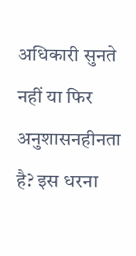अधिकारी सुनते नहीं या फिर अनुशासनहीनता है? इस धरना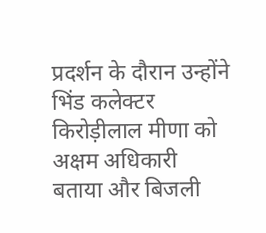प्रदर्शन के दौरान उन्होंने भिंड कलेक्टर किरोड़ीलाल मीणा को अक्षम अधिकारी बताया और बिजली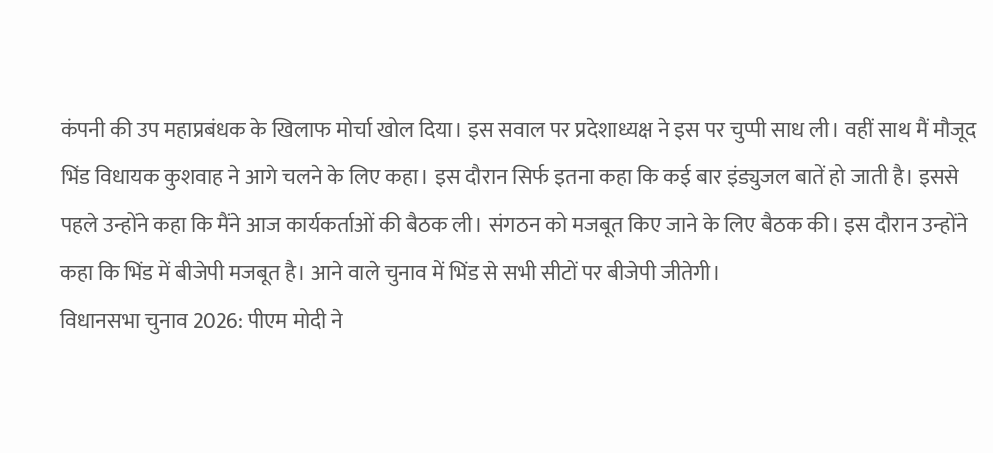कंपनी की उप महाप्रबंधक के खिलाफ मोर्चा खोल दिया। इस सवाल पर प्रदेशाध्यक्ष ने इस पर चुप्पी साध ली। वहीं साथ मैं मौजूद भिंड विधायक कुशवाह ने आगे चलने के लिए कहा। इस दौरान सिर्फ इतना कहा कि कई बार इंड्युजल बातें हो जाती है। इससे पहले उन्होंने कहा कि मैंने आज कार्यकर्ताओं की बैठक ली। संगठन को मजबूत किए जाने के लिए बैठक की। इस दौरान उन्होंने कहा कि भिंड में बीजेपी मजबूत है। आने वाले चुनाव में भिंड से सभी सीटों पर बीजेपी जीतेगी।
विधानसभा चुनाव 2026: पीएम मोदी ने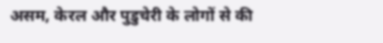असम, केरल और पुडुचेरी के लोगों से की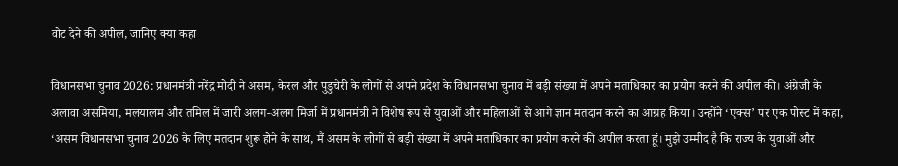वोट देने की अपील, जानिए क्या कहा

विधानसभा चुनाव 2026: प्रधानमंत्री नरेंद्र मोदी ने असम, केरल और पुडुचेरी के लोगों से अपने प्रदेश के विधानसभा चुनाव में बड़ी संख्या में अपने मताधिकार का प्रयोग करने की अपील की। अंग्रेजी के अलावा असमिया, मलयालम और तमिल में जारी अलग-अलग मिर्जा में प्रधानमंत्री ने विशेष रूप से युवाओं और महिलाओं से आगे ज्ञान मतदान करने का आग्रह किया। उन्होंने ‘एक्स’ पर एक पोस्ट में कहा, ‘असम विधानसभा चुनाव 2026 के लिए मतदान शुरू होने के साथ, मैं असम के लोगों से बड़ी संख्या में अपने मताधिकार का प्रयोग करने की अपील करता हूं। मुझे उम्मीद है कि राज्य के युवाओं और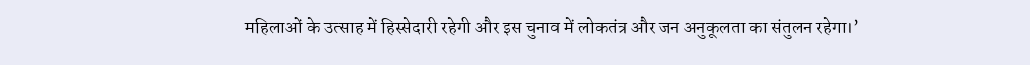महिलाओं के उत्साह में हिस्सेदारी रहेगी और इस चुनाव में लोकतंत्र और जन अनुकूलता का संतुलन रहेगा।’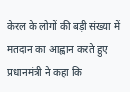केरल के लोगों की बड़ी संख्या में मतदान का आह्वान करते हुए प्रधानमंत्री ने कहा कि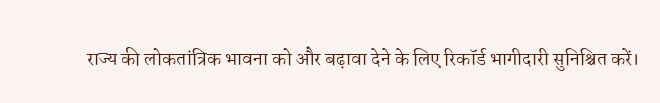राज्य की लोकतांत्रिक भावना को और बढ़ावा देने के लिए रिकॉर्ड भागीदारी सुनिश्चित करें।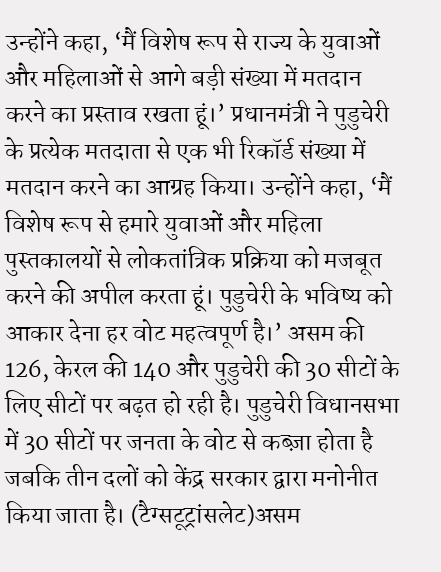उन्होंने कहा, ‘मैं विशेष रूप से राज्य के युवाओं और महिलाओं से आगे बड़ी संख्या में मतदान करने का प्रस्ताव रखता हूं।’ प्रधानमंत्री ने पुडुचेरी के प्रत्येक मतदाता से एक भी रिकॉर्ड संख्या में मतदान करने का आग्रह किया। उन्होंने कहा, ‘मैं विशेष रूप से हमारे युवाओं और महिला पुस्तकालयों से लोकतांत्रिक प्रक्रिया को मजबूत करने की अपील करता हूं। पुडुचेरी के भविष्य को आकार देना हर वोट महत्वपूर्ण है।’ असम की 126, केरल की 140 और पुडुचेरी की 30 सीटों के लिए सीटों पर बढ़त हो रही है। पुडुचेरी विधानसभा में 30 सीटों पर जनता के वोट से कब्ज़ा होता है जबकि तीन दलों को केंद्र सरकार द्वारा मनोनीत किया जाता है। (टैग्सटूट्रांसलेट)असम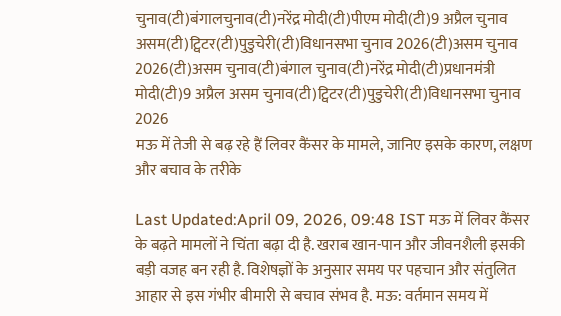चुनाव(टी)बंगालचुनाव(टी)नरेंद्र मोदी(टी)पीएम मोदी(टी)9 अप्रैल चुनाव असम(टी)ट्विटर(टी)पुडुचेरी(टी)विधानसभा चुनाव 2026(टी)असम चुनाव 2026(टी)असम चुनाव(टी)बंगाल चुनाव(टी)नरेंद्र मोदी(टी)प्रधानमंत्री मोदी(टी)9 अप्रैल असम चुनाव(टी)ट्विटर(टी)पुडुचेरी(टी)विधानसभा चुनाव 2026
मऊ में तेजी से बढ़ रहे हैं लिवर कैंसर के मामले, जानिए इसके कारण, लक्षण और बचाव के तरीके

Last Updated:April 09, 2026, 09:48 IST मऊ में लिवर कैंसर के बढ़ते मामलों ने चिंता बढ़ा दी है. खराब खान-पान और जीवनशैली इसकी बड़ी वजह बन रही है. विशेषज्ञों के अनुसार समय पर पहचान और संतुलित आहार से इस गंभीर बीमारी से बचाव संभव है. मऊ: वर्तमान समय में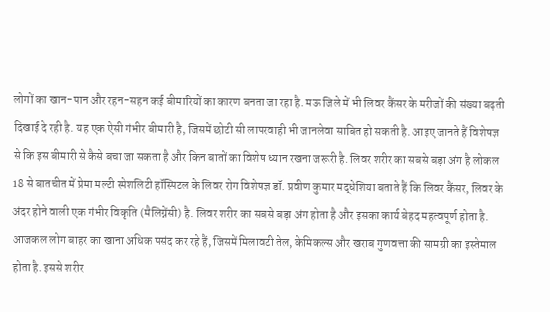लोगों का खान-पान और रहन-सहन कई बीमारियों का कारण बनता जा रहा है. मऊ जिले में भी लिवर कैंसर के मरीजों की संख्या बढ़ती दिखाई दे रही है. यह एक ऐसी गंभीर बीमारी है, जिसमें छोटी सी लापरवाही भी जानलेवा साबित हो सकती है. आइए जानते हैं विशेषज्ञ से कि इस बीमारी से कैसे बचा जा सकता है और किन बातों का विशेष ध्यान रखना जरूरी है. लिवर शरीर का सबसे बड़ा अंग है लोकल 18 से बातचीत में प्रेमा मल्टी स्पेशलिटी हॉस्पिटल के लिवर रोग विशेषज्ञ डॉ. प्रवीण कुमार मद्धेशिया बताते हैं कि लिवर कैंसर, लिवर के अंदर होने वाली एक गंभीर विकृति (मैलिग्नेंसी) है. लिवर शरीर का सबसे बड़ा अंग होता है और इसका कार्य बेहद महत्वपूर्ण होता है. आजकल लोग बाहर का खाना अधिक पसंद कर रहे हैं, जिसमें मिलावटी तेल, केमिकल्स और खराब गुणवत्ता की सामग्री का इस्तेमाल होता है. इससे शरीर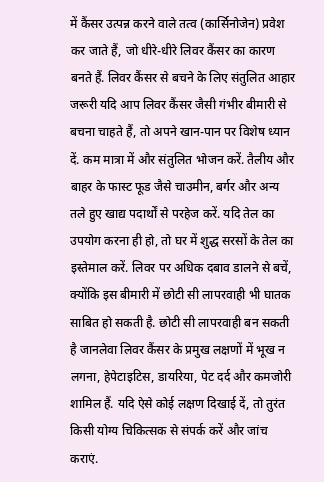में कैंसर उत्पन्न करने वाले तत्व (कार्सिनोजेन) प्रवेश कर जाते हैं, जो धीरे-धीरे लिवर कैंसर का कारण बनते हैं. लिवर कैंसर से बचने के लिए संतुलित आहार जरूरी यदि आप लिवर कैंसर जैसी गंभीर बीमारी से बचना चाहते हैं, तो अपने खान-पान पर विशेष ध्यान दें. कम मात्रा में और संतुलित भोजन करें. तैलीय और बाहर के फास्ट फूड जैसे चाउमीन, बर्गर और अन्य तले हुए खाद्य पदार्थों से परहेज करें. यदि तेल का उपयोग करना ही हो, तो घर में शुद्ध सरसों के तेल का इस्तेमाल करें. लिवर पर अधिक दबाव डालने से बचें, क्योंकि इस बीमारी में छोटी सी लापरवाही भी घातक साबित हो सकती है. छोटी सी लापरवाही बन सकती है जानलेवा लिवर कैंसर के प्रमुख लक्षणों में भूख न लगना, हेपेटाइटिस, डायरिया, पेट दर्द और कमजोरी शामिल हैं. यदि ऐसे कोई लक्षण दिखाई दें, तो तुरंत किसी योग्य चिकित्सक से संपर्क करें और जांच कराएं.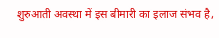शुरुआती अवस्था में इस बीमारी का इलाज संभव है,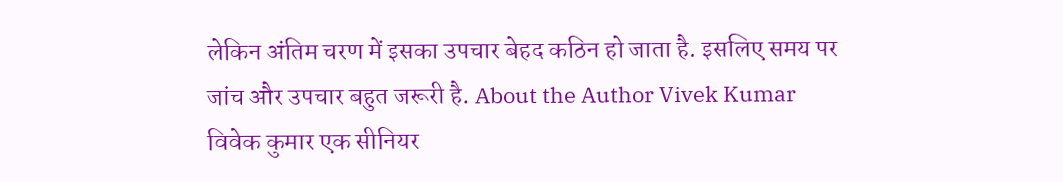लेकिन अंतिम चरण में इसका उपचार बेहद कठिन हो जाता है. इसलिए समय पर जांच और उपचार बहुत जरूरी है. About the Author Vivek Kumar विवेक कुमार एक सीनियर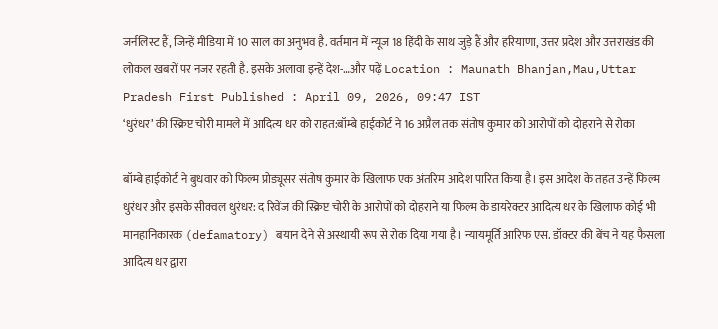जर्नलिस्ट हैं, जिन्हें मीडिया में 10 साल का अनुभव है. वर्तमान में न्यूज 18 हिंदी के साथ जुड़े हैं और हरियाणा, उत्तर प्रदेश और उत्तराखंड की लोकल खबरों पर नजर रहती है. इसके अलावा इन्हें देश-…और पढ़ें Location : Maunath Bhanjan,Mau,Uttar Pradesh First Published : April 09, 2026, 09:47 IST
‘धुरंधर’ की स्क्रिप्ट चोरी मामले में आदित्य धर को राहत:बॉम्बे हाईकोर्ट ने 16 अप्रैल तक संतोष कुमार को आरोपों को दोहराने से रोका

बॉम्बे हाईकोर्ट ने बुधवार को फिल्म प्रोड्यूसर संतोष कुमार के खिलाफ एक अंतरिम आदेश पारित किया है। इस आदेश के तहत उन्हें फिल्म धुरंधर और इसके सीक्वल धुरंधर: द रिवेंज की स्क्रिप्ट चोरी के आरोपों को दोहराने या फिल्म के डायरेक्टर आदित्य धर के खिलाफ कोई भी मानहानिकारक (defamatory) बयान देने से अस्थायी रूप से रोक दिया गया है। न्यायमूर्ति आरिफ एस. डॉक्टर की बेंच ने यह फैसला आदित्य धर द्वारा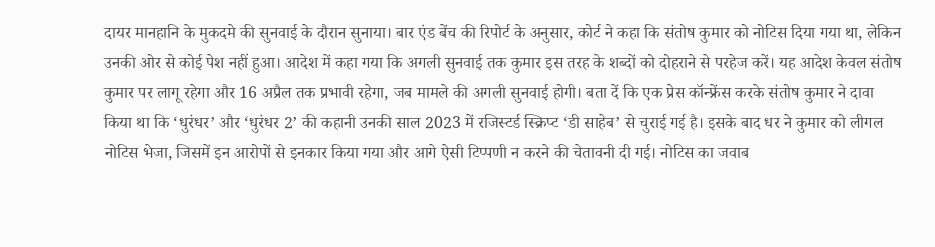दायर मानहानि के मुकदमे की सुनवाई के दौरान सुनाया। बार एंड बेंच की रिपोर्ट के अनुसार, कोर्ट ने कहा कि संतोष कुमार को नोटिस दिया गया था, लेकिन उनकी ओर से कोई पेश नहीं हुआ। आदेश में कहा गया कि अगली सुनवाई तक कुमार इस तरह के शब्दों को दोहराने से परहेज करें। यह आदेश केवल संतोष कुमार पर लागू रहेगा और 16 अप्रैल तक प्रभावी रहेगा, जब मामले की अगली सुनवाई होगी। बता दें कि एक प्रेस कॉन्फ्रेंस करके संतोष कुमार ने दावा किया था कि ‘धुरंधर’ और ‘धुरंधर 2’ की कहानी उनकी साल 2023 में रजिस्टर्ड स्क्रिप्ट ‘डी साहेब’ से चुराई गई है। इसके बाद धर ने कुमार को लीगल नोटिस भेजा, जिसमें इन आरोपों से इनकार किया गया और आगे ऐसी टिप्पणी न करने की चेतावनी दी गई। नोटिस का जवाब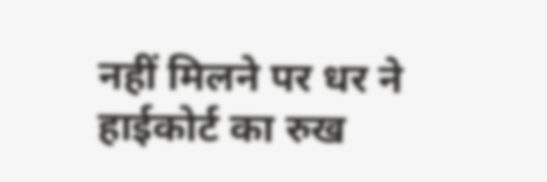नहीं मिलने पर धर ने हाईकोर्ट का रुख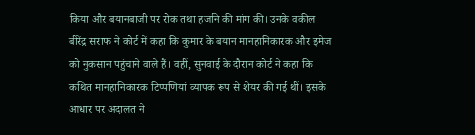किया और बयानबाजी पर रोक तथा हर्जाने की मांग की। उनके वकील बीरेंद्र सराफ ने कोर्ट में कहा कि कुमार के बयान मानहानिकारक और इमेज को नुकसान पहुंचाने वाले हैं। वहीं, सुनवाई के दौरान कोर्ट ने कहा कि कथित मानहानिकारक टिप्पणियां व्यापक रूप से शेयर की गई थीं। इसके आधार पर अदालत ने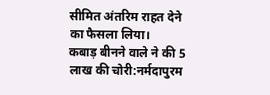सीमित अंतरिम राहत देने का फैसला लिया।
कबाड़ बीनने वाले ने की 5 लाख की चोरी:नर्मदापुरम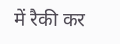में रैकी कर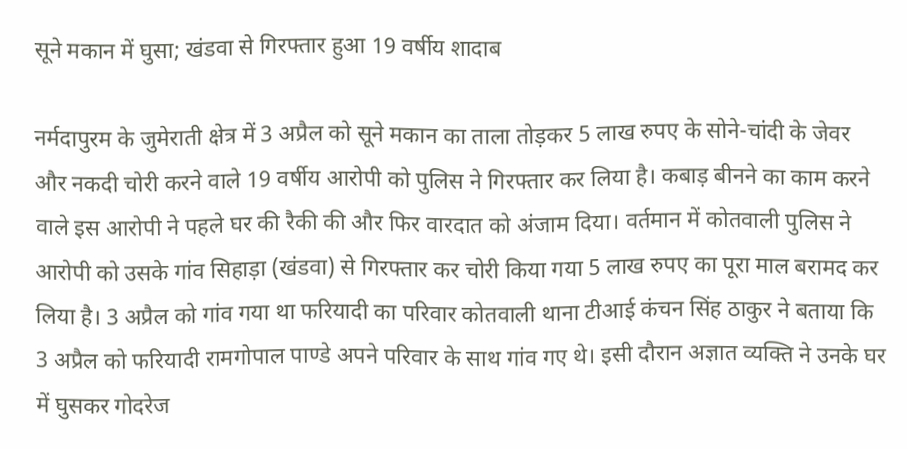सूने मकान में घुसा; खंडवा से गिरफ्तार हुआ 19 वर्षीय शादाब

नर्मदापुरम के जुमेराती क्षेत्र में 3 अप्रैल को सूने मकान का ताला तोड़कर 5 लाख रुपए के सोने-चांदी के जेवर और नकदी चोरी करने वाले 19 वर्षीय आरोपी को पुलिस ने गिरफ्तार कर लिया है। कबाड़ बीनने का काम करने वाले इस आरोपी ने पहले घर की रैकी की और फिर वारदात को अंजाम दिया। वर्तमान में कोतवाली पुलिस ने आरोपी को उसके गांव सिहाड़ा (खंडवा) से गिरफ्तार कर चोरी किया गया 5 लाख रुपए का पूरा माल बरामद कर लिया है। 3 अप्रैल को गांव गया था फरियादी का परिवार कोतवाली थाना टीआई कंचन सिंह ठाकुर ने बताया कि 3 अप्रैल को फरियादी रामगोपाल पाण्डे अपने परिवार के साथ गांव गए थे। इसी दौरान अज्ञात व्यक्ति ने उनके घर में घुसकर गोदरेज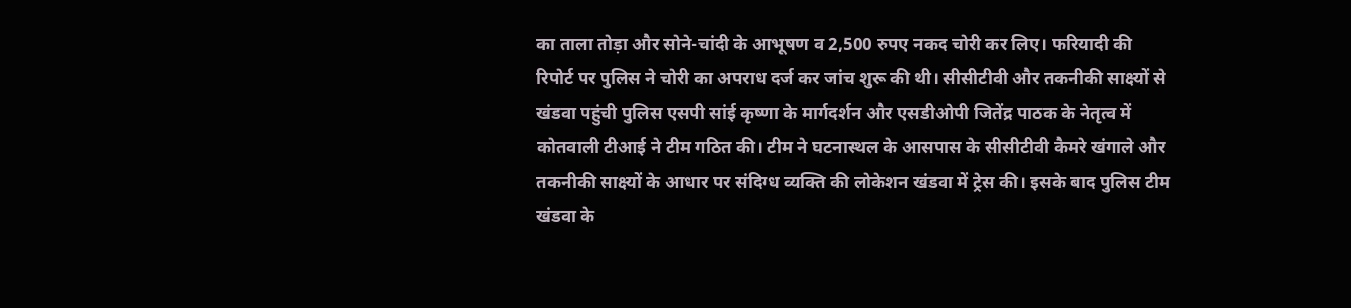का ताला तोड़ा और सोने-चांदी के आभूषण व 2,500 रुपए नकद चोरी कर लिए। फरियादी की रिपोर्ट पर पुलिस ने चोरी का अपराध दर्ज कर जांच शुरू की थी। सीसीटीवी और तकनीकी साक्ष्यों से खंडवा पहुंची पुलिस एसपी सांई कृष्णा के मार्गदर्शन और एसडीओपी जितेंद्र पाठक के नेतृत्व में कोतवाली टीआई ने टीम गठित की। टीम ने घटनास्थल के आसपास के सीसीटीवी कैमरे खंगाले और तकनीकी साक्ष्यों के आधार पर संदिग्ध व्यक्ति की लोकेशन खंडवा में ट्रेस की। इसके बाद पुलिस टीम खंडवा के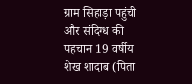ग्राम सिहाड़ा पहुंची और संदिग्ध की पहचान 19 वर्षीय शेख शादाब (पिता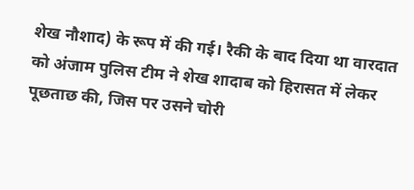शेख नौशाद) के रूप में की गई। रैकी के बाद दिया था वारदात को अंजाम पुलिस टीम ने शेख शादाब को हिरासत में लेकर पूछताछ की, जिस पर उसने चोरी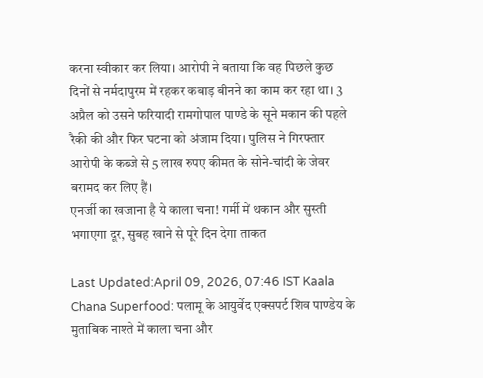करना स्वीकार कर लिया। आरोपी ने बताया कि वह पिछले कुछ दिनों से नर्मदापुरम में रहकर कबाड़ बीनने का काम कर रहा था। 3 अप्रैल को उसने फरियादी रामगोपाल पाण्डे के सूने मकान की पहले रैकी की और फिर घटना को अंजाम दिया। पुलिस ने गिरफ्तार आरोपी के कब्जे से 5 लाख रुपए कीमत के सोने-चांदी के जेवर बरामद कर लिए हैं।
एनर्जी का खजाना है ये काला चना! गर्मी में थकान और सुस्ती भगाएगा दूर, सुबह खाने से पूरे दिन देगा ताकत

Last Updated:April 09, 2026, 07:46 IST Kaala Chana Superfood: पलामू के आयुर्वेद एक्सपर्ट शिव पाण्डेय के मुताबिक नाश्ते में काला चना और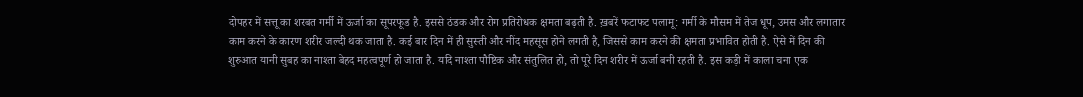दोपहर में सत्तू का शरबत गर्मी में ऊर्जा का सूपरफूड है. इससे ठंडक और रोग प्रतिरोधक क्षमता बढ़ती है. ख़बरें फटाफट पलामू: गर्मी के मौसम में तेज धूप, उमस और लगातार काम करने के कारण शरीर जल्दी थक जाता है. कई बार दिन में ही सुस्ती और नींद महसूस होने लगती है, जिससे काम करने की क्षमता प्रभावित होती है. ऐसे में दिन की शुरुआत यानी सुबह का नाश्ता बेहद महत्वपूर्ण हो जाता है. यदि नाश्ता पौष्टिक और संतुलित हो, तो पूरे दिन शरीर में ऊर्जा बनी रहती है. इस कड़ी में काला चना एक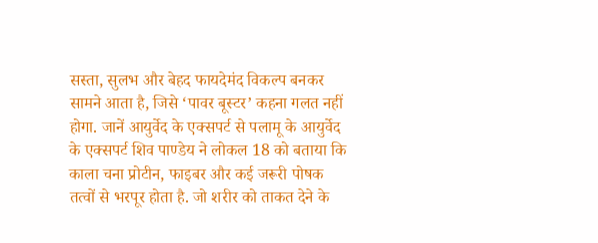सस्ता, सुलभ और बेहद फायदेमंद विकल्प बनकर सामने आता है, जिसे ‘पावर बूस्टर’ कहना गलत नहीं होगा. जानें आयुर्वेद के एक्सपर्ट से पलामू के आयुर्वेद के एक्सपर्ट शिव पाण्डेय ने लोकल 18 को बताया कि काला चना प्रोटीन, फाइबर और कई जरूरी पोषक तत्वों से भरपूर होता है. जो शरीर को ताकत देने के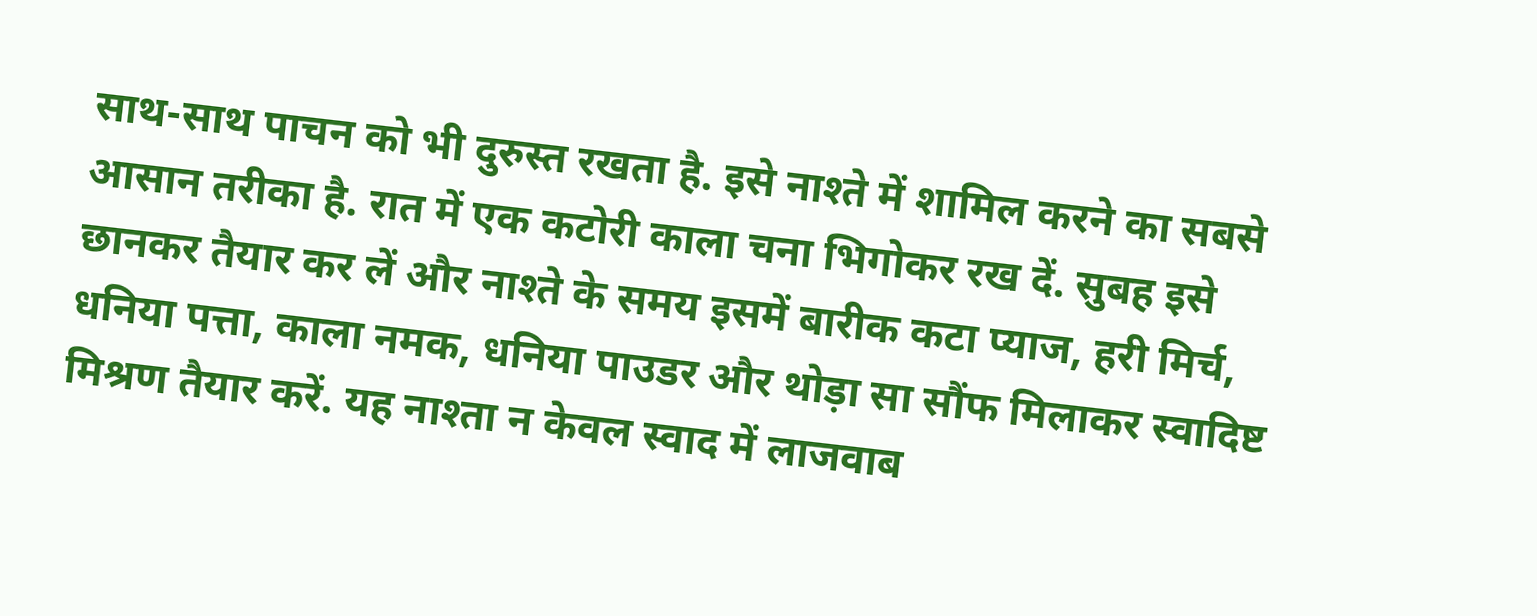साथ-साथ पाचन को भी दुरुस्त रखता है. इसे नाश्ते में शामिल करने का सबसे आसान तरीका है. रात में एक कटोरी काला चना भिगोकर रख दें. सुबह इसे छानकर तैयार कर लें और नाश्ते के समय इसमें बारीक कटा प्याज, हरी मिर्च, धनिया पत्ता, काला नमक, धनिया पाउडर और थोड़ा सा सौंफ मिलाकर स्वादिष्ट मिश्रण तैयार करें. यह नाश्ता न केवल स्वाद में लाजवाब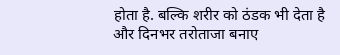होता है. बल्कि शरीर को ठंडक भी देता है और दिनभर तरोताजा बनाए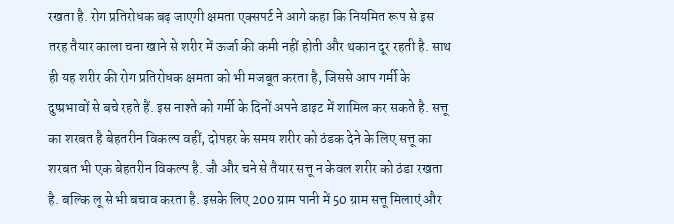रखता है. रोग प्रतिरोधक बढ़ जाएगी क्षमता एक्सपर्ट ने आगे कहा कि नियमित रूप से इस तरह तैयार काला चना खाने से शरीर में ऊर्जा की कमी नहीं होती और थकान दूर रहती है. साथ ही यह शरीर की रोग प्रतिरोधक क्षमता को भी मजबूत करता है, जिससे आप गर्मी के दुष्प्रभावों से बचे रहते हैं. इस नाश्ते को गर्मी के दिनों अपने डाइट में शामिल कर सकते है. सत्तू का शरबत है बेहतरीन विकल्प वहीं, दोपहर के समय शरीर को ठंडक देने के लिए सत्तू का शरबत भी एक बेहतरीन विकल्प है. जौ और चने से तैयार सत्तू न केवल शरीर को ठंडा रखता है. बल्कि लू से भी बचाव करता है. इसके लिए 200 ग्राम पानी में 50 ग्राम सत्तू मिलाएं और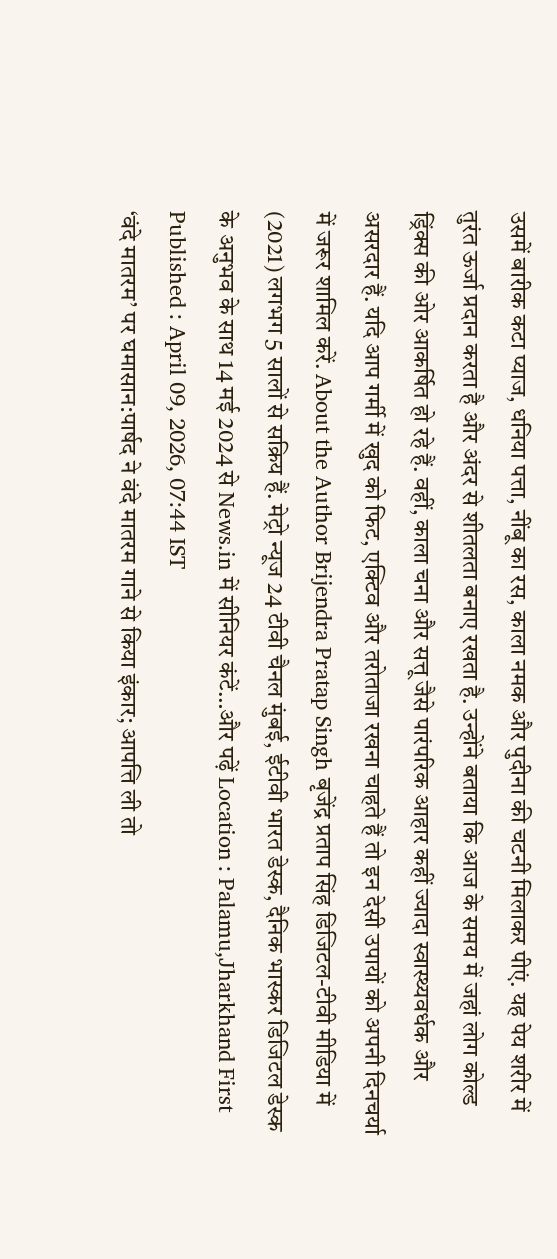उसमें बारीक कटा प्याज, धनिया पत्ता, नींबू का रस, काला नमक और पुदीना की चटनी मिलाकर पीएं. यह पेय शरीर में तुरंत ऊर्जा प्रदान करता है और अंदर से शीतलता बनाए रखता है. उन्होंने बताया कि आज के समय में जहां लोग कोल्ड ड्रिंक्स की ओर आकर्षित हो रहे हैं. वहीं, काला चना और सत्तू जैसे पारंपरिक आहार कहीं ज्यादा स्वास्थ्यवर्धक और असरदार हैं. यदि आप गर्मी में खुद को फिट, एक्टिव और तरोताजा रखना चाहते हैं तो इन देसी उपायों को अपनी दिनचर्या में जरूर शामिल करें. About the Author Brijendra Pratap Singh बृजेंद्र प्रताप सिंह डिजिटल-टीवी मीडिया में (2021) लगभग 5 सालों से सक्रिय हैं. मेट्रो न्यूज 24 टीवी चैनल मुंबई, ईटीवी भारत डेस्क, दैनिक भास्कर डिजिटल डेस्क के अनुभव के साथ 14 मई 2024 से News.in में सीनियर कंटें…और पढ़ें Location : Palamu,Jharkhand First Published : April 09, 2026, 07:44 IST
‘वंदे मातरम’ पर घमासान:पार्षद ने वंदे मातरम गाने से किया इंकार; आपत्ति ली तो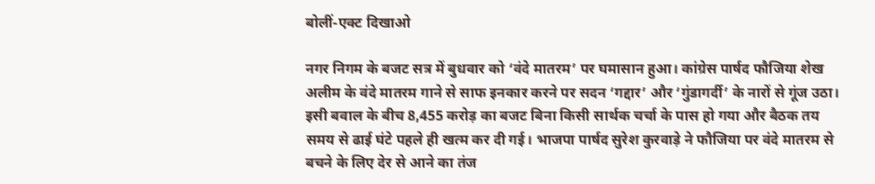बोलीं-एक्ट दिखाओ

नगर निगम के बजट सत्र में बुधवार को ‘वंदे मातरम’ पर घमासान हुआ। कांग्रेस पार्षद फौजिया शेख अलीम के वंदे मातरम गाने से साफ इनकार करने पर सदन ‘गद्दार’ और ‘गुंडागर्दी’ के नारों से गूंज उठा। इसी बवाल के बीच 8,455 करोड़ का बजट बिना किसी सार्थक चर्चा के पास हो गया और बैठक तय समय से ढाई घंटे पहले ही खत्म कर दी गई। भाजपा पार्षद सुरेश कुरवाड़े ने फौजिया पर वंदे मातरम से बचने के लिए देर से आने का तंज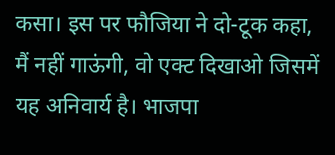कसा। इस पर फौजिया ने दो-टूक कहा, मैं नहीं गाऊंगी, वो एक्ट दिखाओ जिसमें यह अनिवार्य है। भाजपा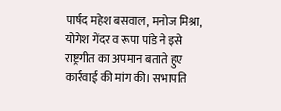पार्षद महेश बसवाल, मनोज मिश्रा, योगेश गेंदर व रूपा पांडे ने इसे राष्ट्रगीत का अपमान बताते हुए कार्रवाई की मांग की। सभापति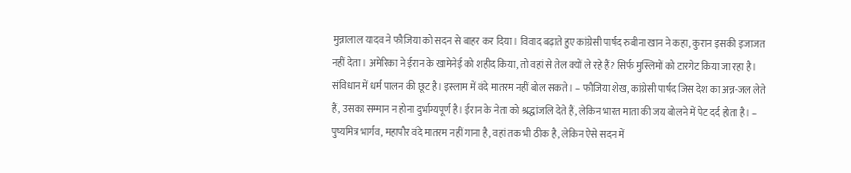मुन्नालाल यादव ने फौजिया को सदन से बाहर कर दिया। विवाद बढ़ाते हुए कांग्रेसी पार्षद रुबीना खान ने कहा, कुरान इसकी इजाजत नहीं देता। अमेरिका ने ईरान के खामेनेई को शहीद किया, तो वहां से तेल क्यों ले रहे हैं? सिर्फ मुस्लिमों को टारगेट किया जा रहा है। संविधान में धर्म पालन की छूट है। इस्लाम में वंदे मातरम नहीं बोल सकते। – फौजिया शेख, कांग्रेसी पार्षद जिस देश का अन्न-जल लेते हैं, उसका सम्मान न होना दुर्भाग्यपूर्ण है। ईरान के नेता को श्रद्धांजलि देते हैं, लेकिन भारत माता की जय बोलने में पेट दर्द होता है। – पुष्यमित्र भार्गव, महापौर वंदे मातरम नहीं गाना है, वहां तक भी ठीक है, लेकिन ऐसे सदन में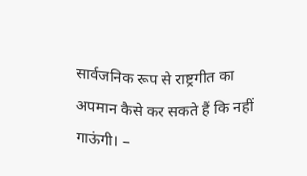सार्वजनिक रूप से राष्ट्रगीत का अपमान कैसे कर सकते हैं कि नहीं गाऊंगी। –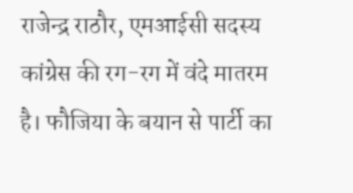राजेन्द्र राठौर, एमआईसी सदस्य कांग्रेस की रग-रग में वंदे मातरम है। फौजिया के बयान से पार्टी का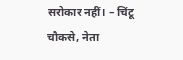सरोकार नहीं। – चिंटू चौकसे, नेता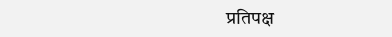प्रतिपक्ष